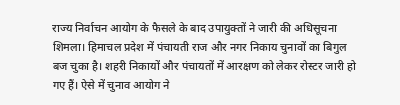राज्य निर्वाचन आयोग के फैसले के बाद उपायुक्तों ने जारी की अधिसूचना
शिमला। हिमाचल प्रदेश में पंचायती राज और नगर निकाय चुनावों का बिगुल बज चुका है। शहरी निकायों और पंचायतों में आरक्षण को लेकर रोस्टर जारी हो गए हैं। ऐसे में चुनाव आयोग ने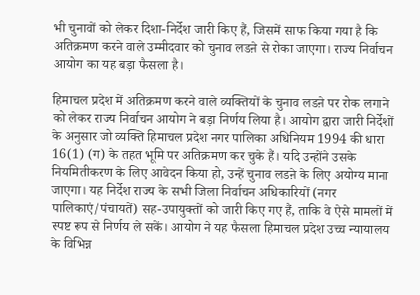भी चुनावों को लेकर दिशा-निर्देश जारी किए हैं, जिसमें साफ किया गया है कि अतिक्रमण करने वाले उम्मीदवार को चुनाव लडऩे से रोका जाएगा। राज्य निर्वाचन आयोग का यह बड़ा फैसला है।

हिमाचल प्रदेश में अतिक्रमण करने वाले व्यक्तियों के चुनाव लडऩे पर रोक लगाने को लेकर राज्य निर्वाचन आयोग ने बड़ा निर्णय लिया है। आयोग द्वारा जारी निर्देशों के अनुसार जो व्यक्ति हिमाचल प्रदेश नगर पालिका अधिनियम 1994 की धारा 16(1) (ग) के तहत भूमि पर अतिक्रमण कर चुके हैं। यदि उन्होंने उसके नियमितीकरण के लिए आवेदन किया हो, उन्हें चुनाव लडऩे के लिए अयोग्य माना जाएगा। यह निर्देश राज्य के सभी जिला निर्वाचन अधिकारियों (नगर पालिकाएं/पंचायतें) सह-उपायुक्तों को जारी किए गए हैं, ताकि वे ऐसे मामलों में स्पष्ट रूप से निर्णय ले सकें। आयोग ने यह फैसला हिमाचल प्रदेश उच्च न्यायालय के विभिन्न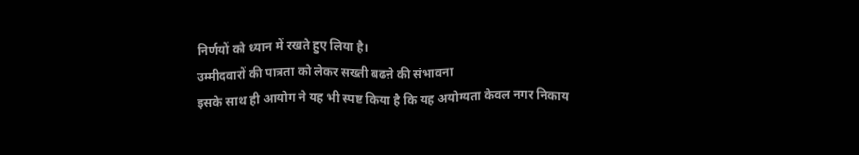निर्णयों को ध्यान में रखते हुए लिया है।
उम्मीदवारों की पात्रता को लेकर सख्ती बढऩे की संभावना
इसके साथ ही आयोग ने यह भी स्पष्ट किया है कि यह अयोग्यता केवल नगर निकाय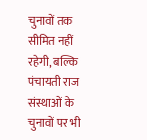चुनावों तक सीमित नहीं रहेगी, बल्कि पंचायती राज संस्थाओं के चुनावों पर भी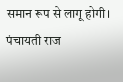समान रूप से लागू होगी। पंचायती राज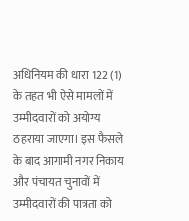अधिनियम की धारा 122 (1) के तहत भी ऐसे मामलों में उम्मीदवारों को अयोग्य ठहराया जाएगा। इस फैसले के बाद आगामी नगर निकाय और पंचायत चुनावों में उम्मीदवारों की पात्रता को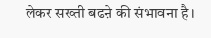लेकर सख्ती बढऩे की संभावना है।